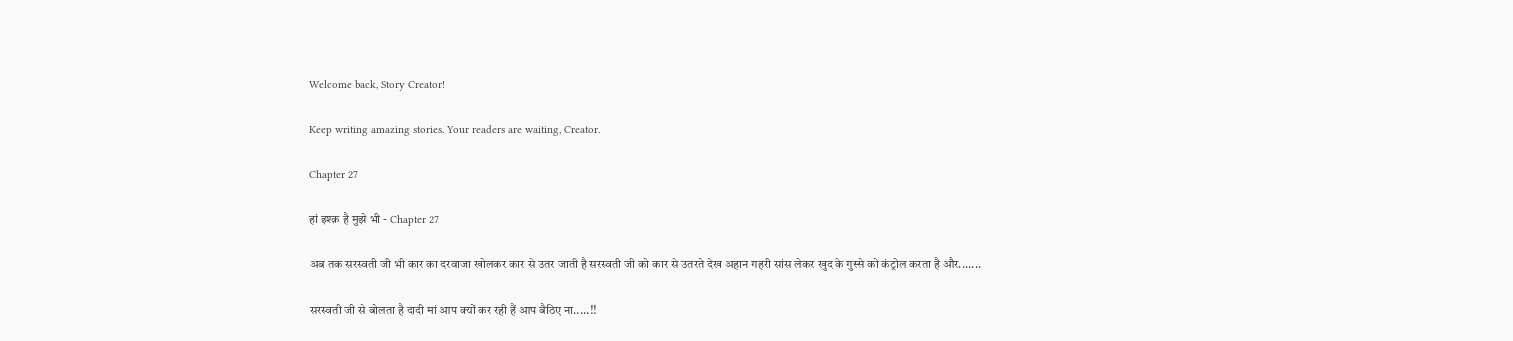Welcome back, Story Creator!

Keep writing amazing stories. Your readers are waiting, Creator.

Chapter 27

हां इश्क़ है मुझे भी - Chapter 27

अब तक सरस्वती जी भी कार का दरवाजा खोलकर कार से उतर जाती है सरस्वती जी को कार से उतरते देख अहान गहरी सांस लेकर खुद के गुस्से को कंट्रोल करता है और.......

सरस्वती जी से बोलता है दादी मां आप क्यों कर रही हैं आप बैठिए ना.....!!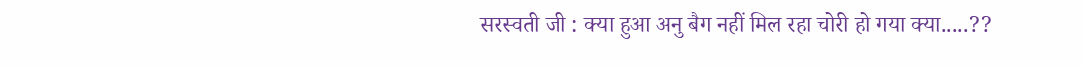सरस्वती जी : क्या हुआ अनु बैग नहीं मिल रहा चोरी हो गया क्या.....??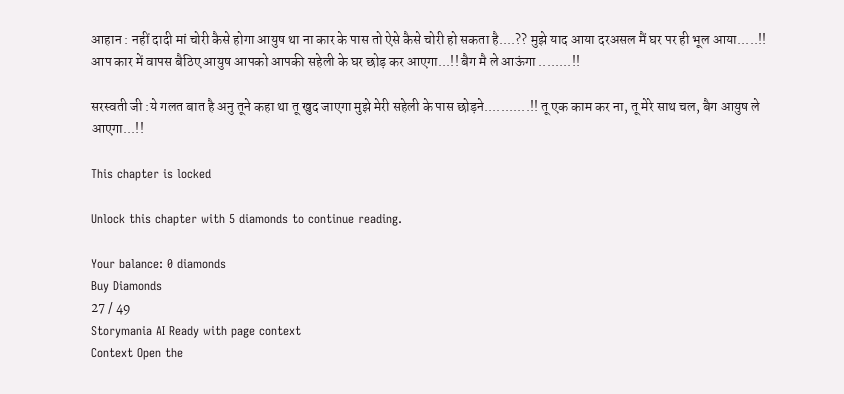आहान : नहीं दादी मां चोरी कैसे होगा आयुष था ना कार के पास तो ऐसे कैसे चोरी हो सकता है....?? मुझे याद आया दरअसल मैं घर पर ही भूल आया.....!! आप कार में वापस बैठिए आयुष आपको आपकी सहेली के घर छोड़ कर आएगा...!! बैग मै ले आऊंगा ........!!

सरस्वती जी :ये गलत बात है अनु तूने कहा था तू खुद जाएगा मुझे मेरी सहेली के पास छोड़ने...........!! तू एक काम कर ना, तू मेरे साथ चल, बैग आयुष ले आएगा...!!

This chapter is locked

Unlock this chapter with 5 diamonds to continue reading.

Your balance: 0 diamonds
Buy Diamonds
27 / 49
Storymania AI Ready with page context
Context Open the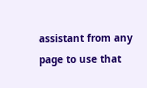assistant from any page to use that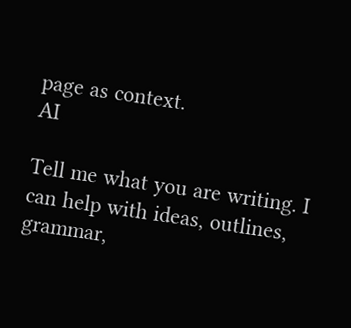page as context.
AI

Tell me what you are writing. I can help with ideas, outlines, grammar,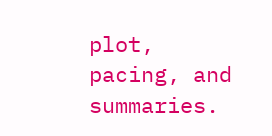plot, pacing, and summaries.